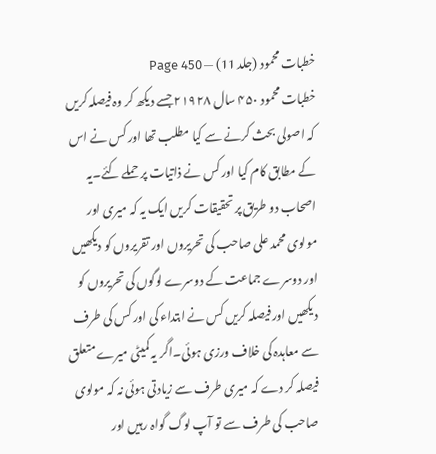خطبات محمود (جلد 11) — Page 450
خطبات محمود ۴۵۰ سال ۲۱۹۲۸ جسے دیکھ کر وہ فیصلہ کریں کہ اصولی بحث کرنے سے کیا مطلب تھا اور کس نے اس کے مطابق کام کیا اور کس نے ذاتیات پر حملے کئے۔یہ اصحاب دو طریق پر تحقیقات کریں ایک یہ کہ میری اور مولوی محمد علی صاحب کی تحریروں اور تقریروں کو دیکھیں اور دوسرے جماعت کے دوسرے لوگوں کی تحریروں کو دیکھیں اور فیصلہ کریں کس نے ابتداء کی اور کس کی طرف سے معاہدہ کی خلاف ورزی ہوئی۔اگر یہ کمیٹی میرے متعلق فیصلہ کر دے کہ میری طرف سے زیادتی ہوئی نہ کہ مولوی صاحب کی طرف سے تو آپ لوگ گواہ رہیں اور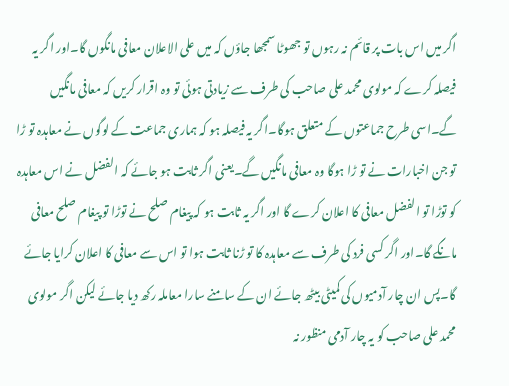اگر میں اس بات پر قائم نہ رہوں تو جھوٹا سمجھا جاؤں کہ میں علی الاعلان معافی مانگوں گا۔اور اگر یہ فیصلہ کرے کہ مولوی محمد علی صاحب کی طرف سے زیادتی ہوئی تو وہ اقرار کریں کہ معافی مانگیں گے۔اسی طرح جماعتوں کے متعلق ہوگا۔اگر یہ فیصلہ ہو کہ ہماری جماعت کے لوگوں نے معاہدہ تو ڑا تو جن اخبارات نے تو ڑا ہوگا وہ معافی مانگیں گے۔یعنی اگر ثابت ہو جائے کہ الفضل نے اس معاہدہ کو توڑا تو الفضل معافی کا اعلان کرے گا اور اگر یہ ثابت ہو کہ پیغام صلح نے توڑا تو پیغام صلح معافی مانگے گا۔اور اگر کسی فرد کی طرف سے معاہدہ کا تو ڑنا ثابت ہوا تو اس سے معافی کا اعلان کرایا جائے گا۔پس ان چار آدمیوں کی کمیٹی بیٹھ جائے ان کے سامنے سارا معاملہ رکھ دیا جائے لیکن اگر مولوی محمد علی صاحب کو یہ چار آدمی منظور نہ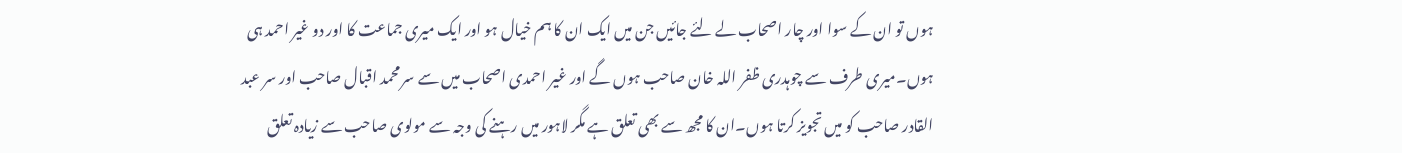ہوں تو ان کے سوا اور چار اصحاب لے لئے جائیں جن میں ایک ان کا ہم خیال ہو اور ایک میری جماعت کا اور دو غیر احمد ہی ہوں۔میری طرف سے چوہدری ظفر اللہ خان صاحب ہوں گے اور غیر احمدی اصحاب میں سے سر محمد اقبال صاحب اور سر عبد القادر صاحب کو میں تجویز کرتا ہوں۔ان کا مجھ سے بھی تعلق ہے مگر لاہور میں رہنے کی وجہ سے مولوی صاحب سے زیادہ تعلق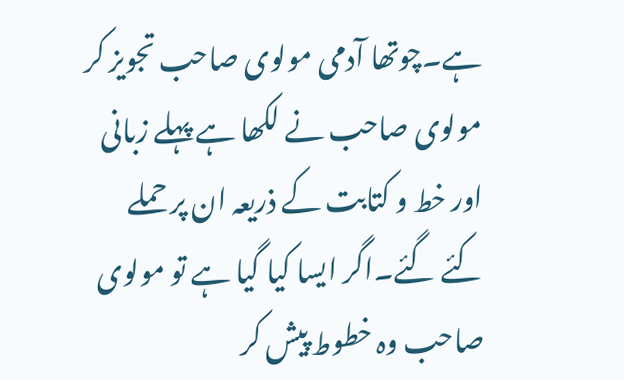ہے۔چوتھا آدمی مولوی صاحب تجویز کر مولوی صاحب نے لکھا ہے پہلے زبانی اور خط و کتابت کے ذریعہ ان پر حملے کئے گئے۔اگر ایسا کیا گیا ہے تو مولوی صاحب وہ خطوط پیش کر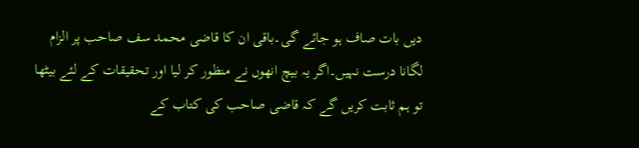دیں بات صاف ہو جائے گی۔باقی ان کا قاضی محمد سف صاحب پر الزام لگانا درست نہیں۔اگر یہ بیچ انھوں نے منظور کر لیا اور تحقیقات کے لئے بیٹھا تو ہم ثابت کریں گے کہ قاضی صاحب کی کتاب کے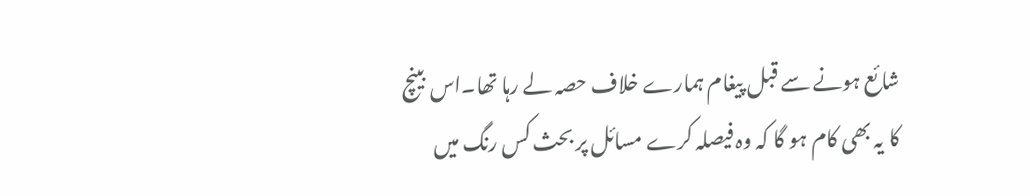شائع ہونے سے قبل پیغام ہمارے خلاف حصہ لے رہا تھا۔اس بینچ کا یہ بھی کام ہو گا کہ وہ فیصلہ کرے مسائل پر بحث کس رنگ میں